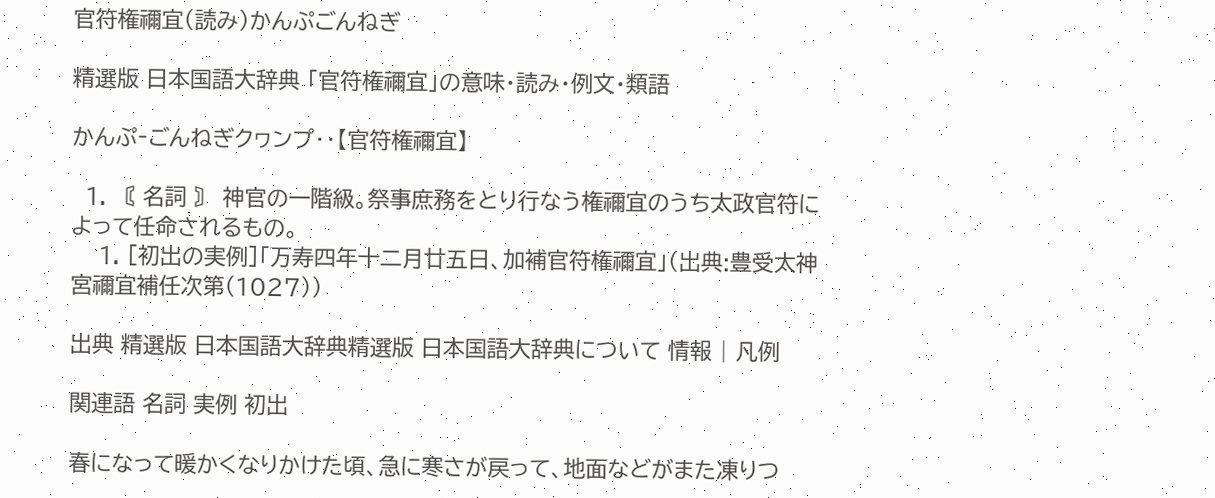官符権禰宜(読み)かんぷごんねぎ

精選版 日本国語大辞典 「官符権禰宜」の意味・読み・例文・類語

かんぷ‐ごんねぎクヮンプ‥【官符権禰宜】

  1. 〘 名詞 〙 神官の一階級。祭事庶務をとり行なう権禰宜のうち太政官符によって任命されるもの。
    1. [初出の実例]「万寿四年十二月廿五日、加補官符権禰宜」(出典:豊受太神宮禰宜補任次第(1027))

出典 精選版 日本国語大辞典精選版 日本国語大辞典について 情報 | 凡例

関連語 名詞 実例 初出

春になって暖かくなりかけた頃、急に寒さが戻って、地面などがまた凍りつ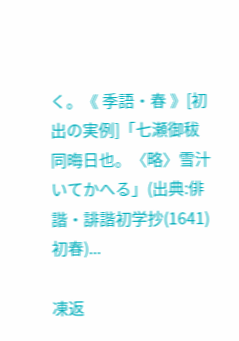く。《 季語・春 》[初出の実例]「七瀬御秡 同晦日也。〈略〉雪汁いてかへる」(出典:俳諧・誹諧初学抄(1641)初春)...

凍返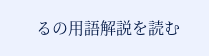るの用語解説を読む